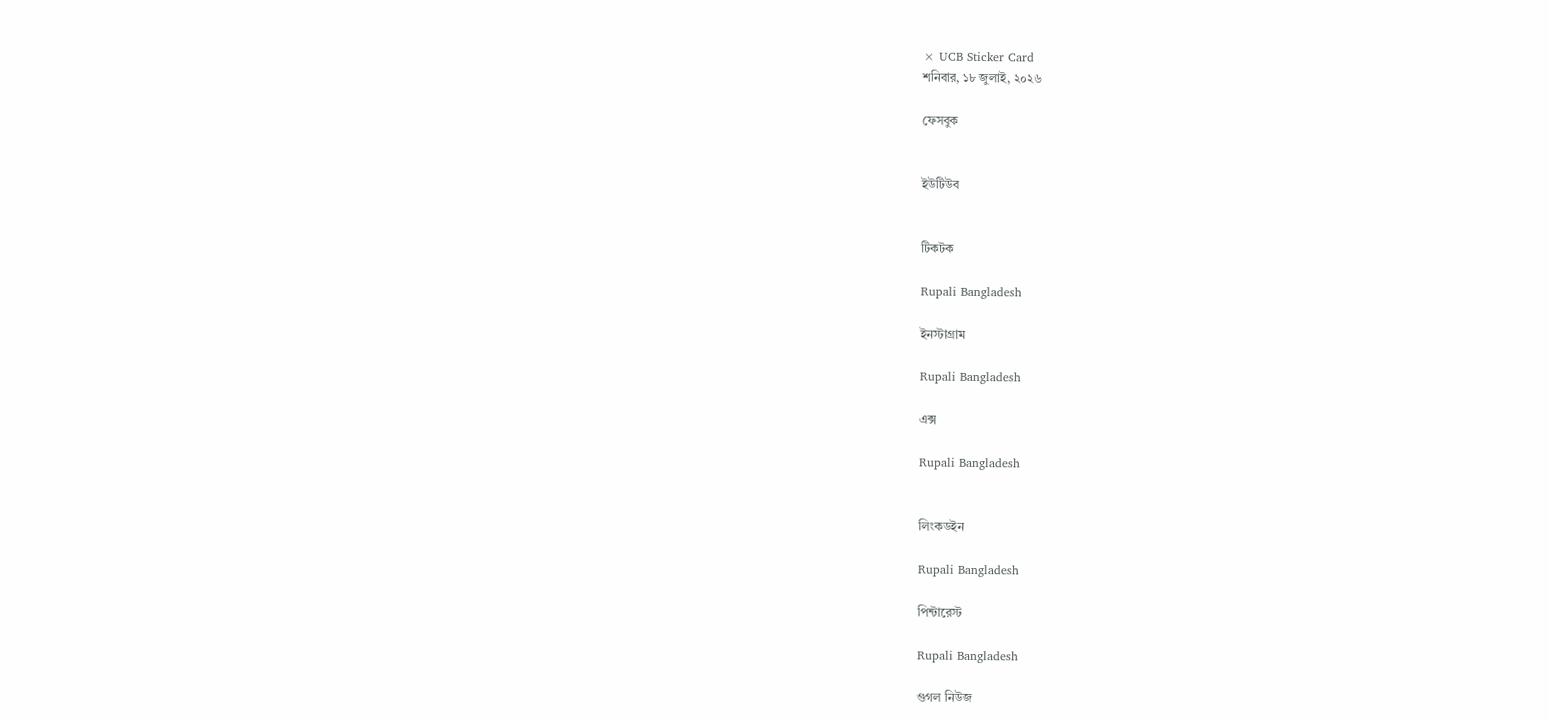× UCB Sticker Card
শনিবার, ১৮ জুলাই, ২০২৬

ফেসবুক


ইউটিউব


টিকটক

Rupali Bangladesh

ইনস্টাগ্রাম

Rupali Bangladesh

এক্স

Rupali Bangladesh


লিংকডইন

Rupali Bangladesh

পিন্টারেস্ট

Rupali Bangladesh

গুগল নিউজ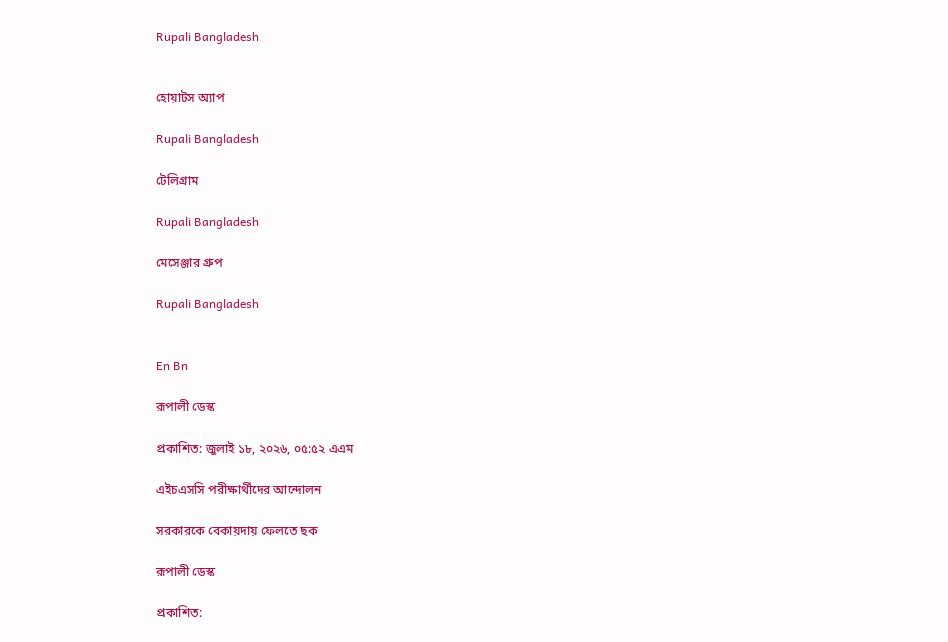Rupali Bangladesh


হোয়াটস অ্যাপ

Rupali Bangladesh

টেলিগ্রাম

Rupali Bangladesh

মেসেঞ্জার গ্রুপ

Rupali Bangladesh


En Bn

রূপালী ডেস্ক

প্রকাশিত: জুলাই ১৮, ২০২৬, ০৫:৫২ এএম

এইচএসসি পরীক্ষার্থীদের আন্দোলন

সরকারকে বেকায়দায় ফেলতে ছক

রূপালী ডেস্ক

প্রকাশিত: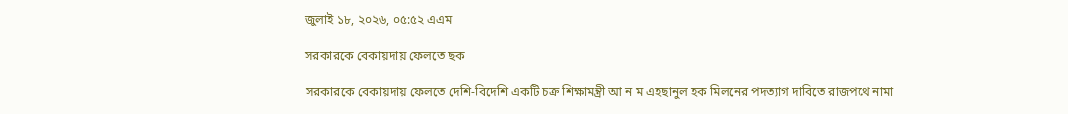জুলাই ১৮, ২০২৬, ০৫:৫২ এএম

সরকারকে বেকায়দায় ফেলতে ছক

সরকারকে বেকায়দায় ফেলতে দেশি-বিদেশি একটি চক্র শিক্ষামন্ত্রী আ ন ম এহছানুল হক মিলনের পদত্যাগ দাবিতে রাজপথে নামা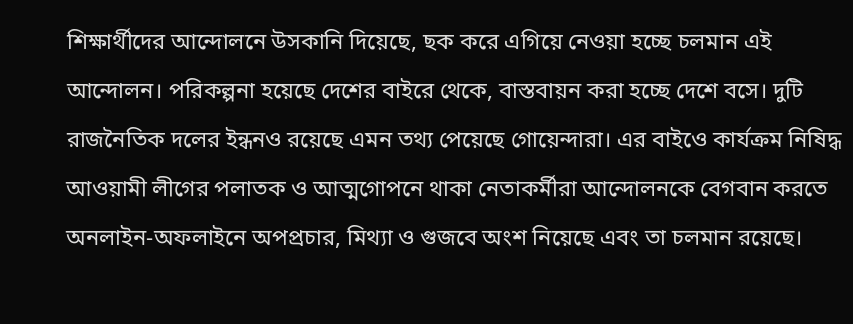শিক্ষার্থীদের আন্দোলনে উসকানি দিয়েছে, ছক করে এগিয়ে নেওয়া হচ্ছে চলমান এই আন্দোলন। পরিকল্পনা হয়েছে দেশের বাইরে থেকে, বাস্তবায়ন করা হচ্ছে দেশে বসে। দুটি রাজনৈতিক দলের ইন্ধনও রয়েছে এমন তথ্য পেয়েছে গোয়েন্দারা। এর বাইওে কার্যক্রম নিষিদ্ধ আওয়ামী লীগের পলাতক ও আত্মগোপনে থাকা নেতাকর্মীরা আন্দোলনকে বেগবান করতে অনলাইন-অফলাইনে অপপ্রচার, মিথ্যা ও গুজবে অংশ নিয়েছে এবং তা চলমান রয়েছে।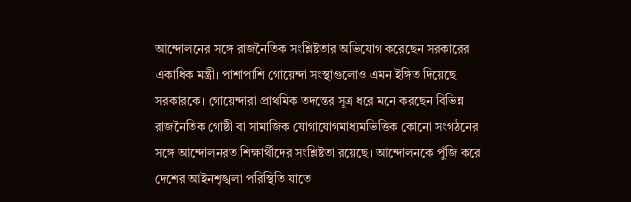আন্দোলনের সঙ্গে রাজনৈতিক সংশ্লিষ্টতার অভিযোগ করেছেন সরকারের একাধিক মন্ত্রী। পাশাপাশি গোয়েন্দা সংস্থাগুলোও এমন ইঙ্গিত দিয়েছে সরকারকে। গোয়েন্দারা প্রাথমিক তদন্তের সূত্র ধরে মনে করছেন বিভিন্ন রাজনৈতিক গোষ্ঠী বা সামাজিক যোগাযোগমাধ্যমভিত্তিক কোনো সংগঠনের সঙ্গে আন্দোলনরত শিক্ষার্থীদের সংশ্লিষ্টতা রয়েছে। আন্দোলনকে পুঁজি করে দেশের আইনশৃঙ্খলা পরিস্থিতি যাতে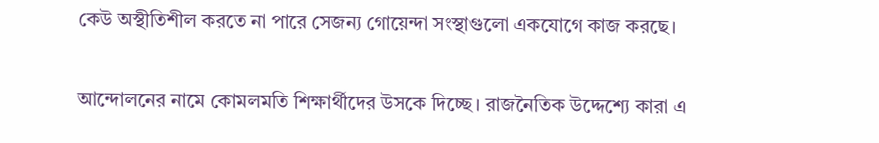কেউ অস্থীতিশীল করতে না পারে সেজন্য গোয়েন্দা সংস্থাগুলো একযোগে কাজ করছে।

আন্দোলনের নামে কোমলমতি শিক্ষার্থীদের উসকে দিচ্ছে। রাজনৈতিক উদ্দেশ্যে কারা এ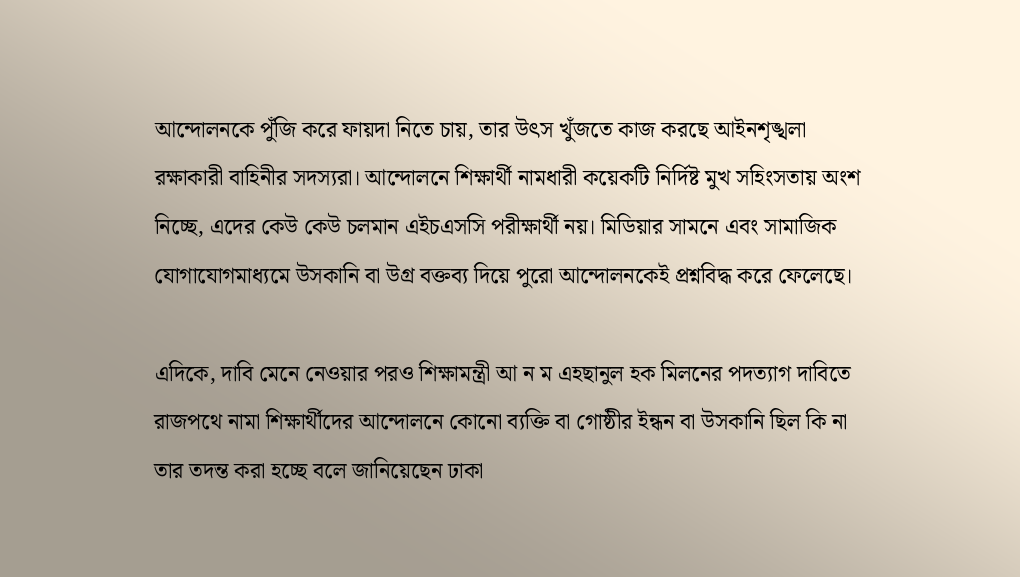আন্দোলনকে পুঁজি করে ফায়দা নিতে চায়, তার উৎস খুঁজতে কাজ করছে আইনশৃঙ্খলা রক্ষাকারী বাহিনীর সদস্যরা। আন্দোলনে শিক্ষার্থী নামধারী কয়েকটি নির্দিষ্ট মুখ সহিংসতায় অংশ নিচ্ছে, এদের কেউ কেউ চলমান এইচএসসি পরীক্ষার্থী নয়। মিডিয়ার সামনে এবং সামাজিক যোগাযোগমাধ্যমে উসকানি বা উগ্র বক্তব্য দিয়ে পুরো আন্দোলনকেই প্রশ্নবিদ্ধ করে ফেলেছে।

এদিকে, দাবি মেনে নেওয়ার পরও শিক্ষামন্ত্রী আ ন ম এহছানুল হক মিলনের পদত্যাগ দাবিতে রাজপথে নামা শিক্ষার্থীদের আন্দোলনে কোনো ব্যক্তি বা গোষ্ঠীর ইন্ধন বা উসকানি ছিল কি না তার তদন্ত করা হচ্ছে বলে জানিয়েছেন ঢাকা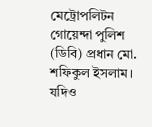মেট্রোপলিটন গোয়েন্দা পুলিশ (ডিবি) প্রধান মো. শফিকুল ইসলাম। যদিও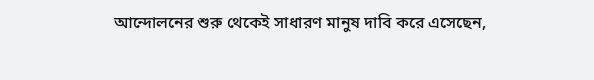আন্দোলনের শুরু থেকেই সাধারণ মানুষ দাবি করে এসেছেন,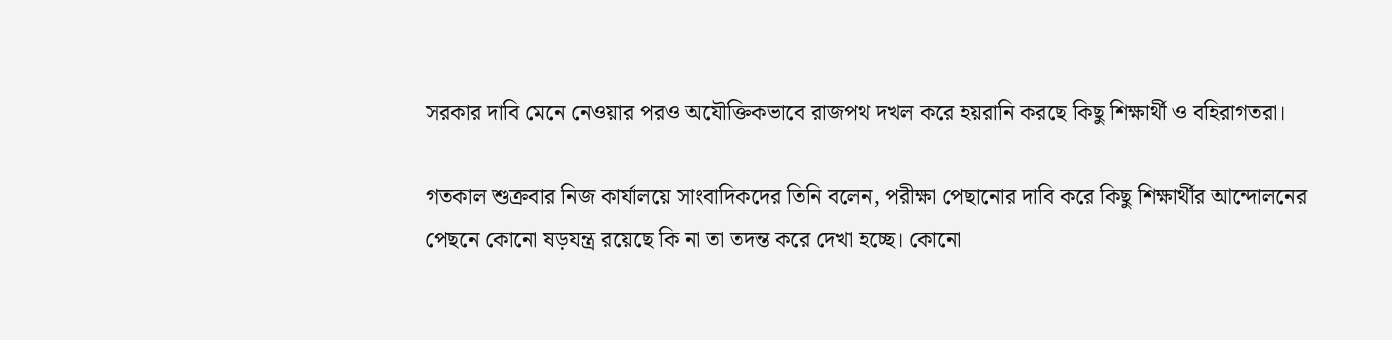সরকার দাবি মেনে নেওয়ার পরও অযৌক্তিকভাবে রাজপথ দখল করে হয়রানি করছে কিছু শিক্ষার্থী ও বহিরাগতরা।

গতকাল শুক্রবার নিজ কার্যালয়ে সাংবাদিকদের তিনি বলেন, পরীক্ষা পেছানোর দাবি করে কিছু শিক্ষার্থীর আন্দোলনের পেছনে কোনো ষড়যন্ত্র রয়েছে কি না তা তদন্ত করে দেখা হচ্ছে। কোনো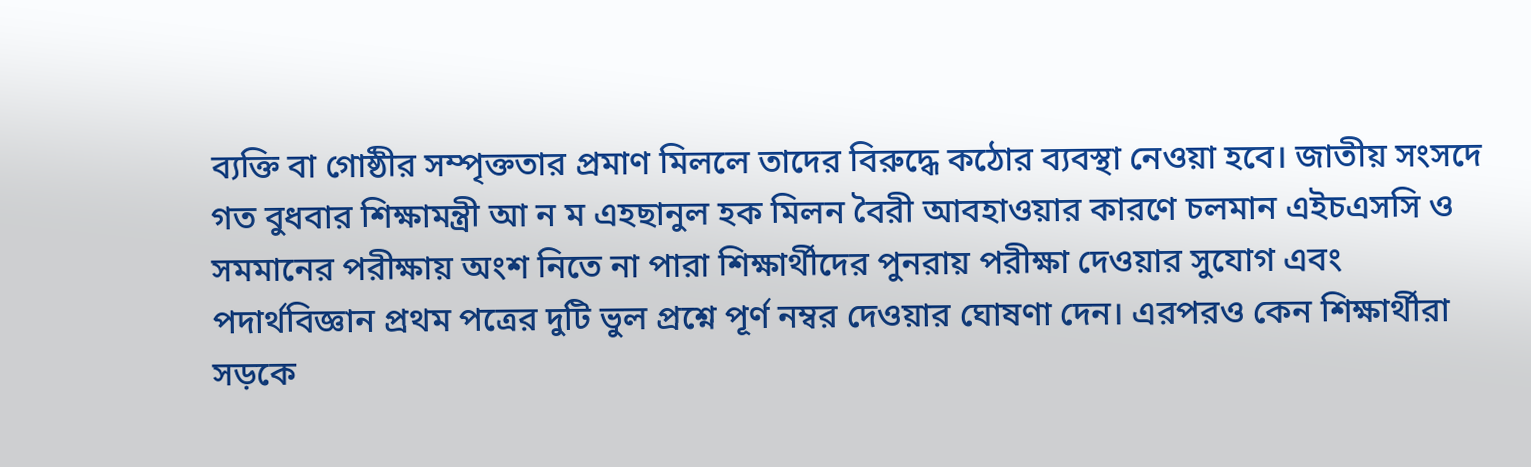ব্যক্তি বা গোষ্ঠীর সম্পৃক্ততার প্রমাণ মিললে তাদের বিরুদ্ধে কঠোর ব্যবস্থা নেওয়া হবে। জাতীয় সংসদে গত বুধবার শিক্ষামন্ত্রী আ ন ম এহছানুল হক মিলন বৈরী আবহাওয়ার কারণে চলমান এইচএসসি ও সমমানের পরীক্ষায় অংশ নিতে না পারা শিক্ষার্থীদের পুনরায় পরীক্ষা দেওয়ার সুযোগ এবং পদার্থবিজ্ঞান প্রথম পত্রের দুটি ভুল প্রশ্নে পূর্ণ নম্বর দেওয়ার ঘোষণা দেন। এরপরও কেন শিক্ষার্থীরা সড়কে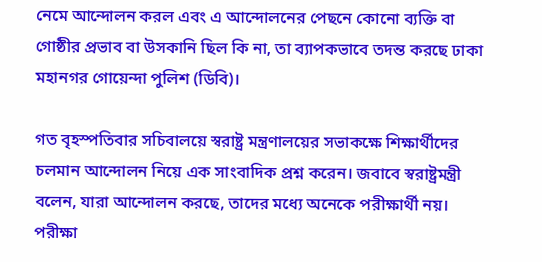নেমে আন্দোলন করল এবং এ আন্দোলনের পেছনে কোনো ব্যক্তি বা গোষ্ঠীর প্রভাব বা উসকানি ছিল কি না, তা ব্যাপকভাবে তদন্ত করছে ঢাকা মহানগর গোয়েন্দা পুলিশ (ডিবি)।

গত বৃহস্পতিবার সচিবালয়ে স্বরাষ্ট্র মন্ত্রণালয়ের সভাকক্ষে শিক্ষার্থীদের চলমান আন্দোলন নিয়ে এক সাংবাদিক প্রশ্ন করেন। জবাবে স্বরাষ্ট্রমন্ত্রী বলেন, যারা আন্দোলন করছে, তাদের মধ্যে অনেকে পরীক্ষার্থী নয়। পরীক্ষা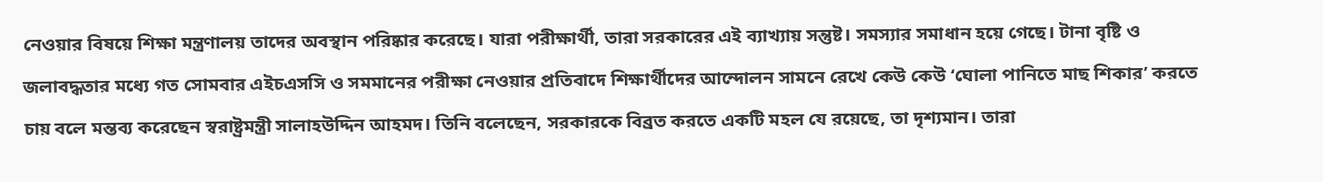নেওয়ার বিষয়ে শিক্ষা মন্ত্রণালয় তাদের অবস্থান পরিষ্কার করেছে। যারা পরীক্ষার্থী, তারা সরকারের এই ব্যাখ্যায় সন্তুষ্ট। সমস্যার সমাধান হয়ে গেছে। টানা বৃষ্টি ও জলাবদ্ধতার মধ্যে গত সোমবার এইচএসসি ও সমমানের পরীক্ষা নেওয়ার প্রতিবাদে শিক্ষার্থীদের আন্দোলন সামনে রেখে কেউ কেউ ‘ঘোলা পানিতে মাছ শিকার’ করতে চায় বলে মন্তব্য করেছেন স্বরাষ্ট্রমন্ত্রী সালাহউদ্দিন আহমদ। তিনি বলেছেন, সরকারকে বিব্রত করতে একটি মহল যে রয়েছে, তা দৃশ্যমান। তারা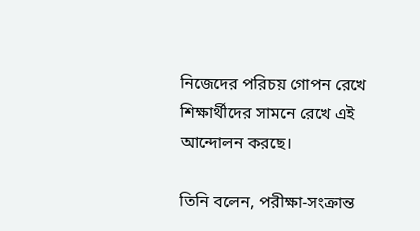নিজেদের পরিচয় গোপন রেখে শিক্ষার্থীদের সামনে রেখে এই আন্দোলন করছে।

তিনি বলেন, পরীক্ষা-সংক্রান্ত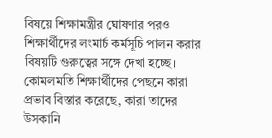বিষয়ে শিক্ষামন্ত্রীর ঘোষণার পরও শিক্ষার্থীদের লংমার্চ কর্মসূচি পালন করার বিষয়টি গুরুত্বের সঙ্গে দেখা হচ্ছে। কোমলমতি শিক্ষার্থীদের পেছনে কারা প্রভাব বিস্তার করেছে, কারা তাদের উসকানি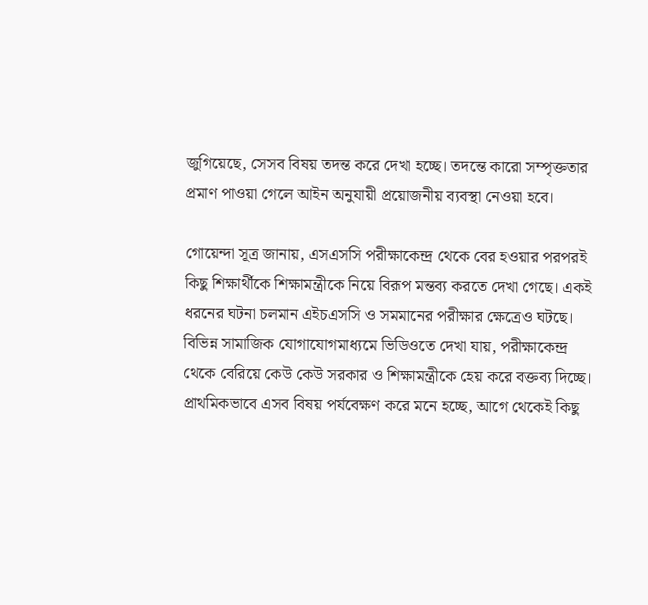জুগিয়েছে, সেসব বিষয় তদন্ত করে দেখা হচ্ছে। তদন্তে কারো সম্পৃক্ততার প্রমাণ পাওয়া গেলে আইন অনুযায়ী প্রয়োজনীয় ব্যবস্থা নেওয়া হবে।

গোয়েন্দা সূত্র জানায়, এসএসসি পরীক্ষাকেন্দ্র থেকে বের হওয়ার পরপরই কিছু শিক্ষার্থীকে শিক্ষামন্ত্রীকে নিয়ে বিরূপ মন্তব্য করতে দেখা গেছে। একই ধরনের ঘটনা চলমান এইচএসসি ও সমমানের পরীক্ষার ক্ষেত্রেও ঘটছে। বিভিন্ন সামাজিক যোগাযোগমাধ্যমে ভিডিওতে দেখা যায়, পরীক্ষাকেন্দ্র থেকে বেরিয়ে কেউ কেউ সরকার ও শিক্ষামন্ত্রীকে হেয় করে বক্তব্য দিচ্ছে। প্রাথমিকভাবে এসব বিষয় পর্যবেক্ষণ করে মনে হচ্ছে, আগে থেকেই কিছু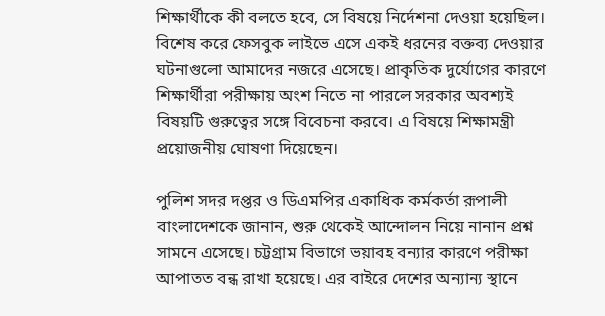শিক্ষার্থীকে কী বলতে হবে, সে বিষয়ে নির্দেশনা দেওয়া হয়েছিল। বিশেষ করে ফেসবুক লাইভে এসে একই ধরনের বক্তব্য দেওয়ার ঘটনাগুলো আমাদের নজরে এসেছে। প্রাকৃতিক দুর্যোগের কারণে শিক্ষার্থীরা পরীক্ষায় অংশ নিতে না পারলে সরকার অবশ্যই বিষয়টি গুরুত্বের সঙ্গে বিবেচনা করবে। এ বিষয়ে শিক্ষামন্ত্রী প্রয়োজনীয় ঘোষণা দিয়েছেন।

পুলিশ সদর দপ্তর ও ডিএমপির একাধিক কর্মকর্তা রূপালী বাংলাদেশকে জানান, শুরু থেকেই আন্দোলন নিয়ে নানান প্রশ্ন সামনে এসেছে। চট্টগ্রাম বিভাগে ভয়াবহ বন্যার কারণে পরীক্ষা আপাতত বন্ধ রাখা হয়েছে। এর বাইরে দেশের অন্যান্য স্থানে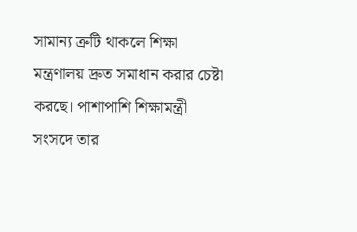সামান্য ত্রুটি থাকলে শিক্ষা মন্ত্রণালয় দ্রুত সমাধান করার চেষ্টা করছে। পাশাপাশি শিক্ষামন্ত্রী সংসদে তার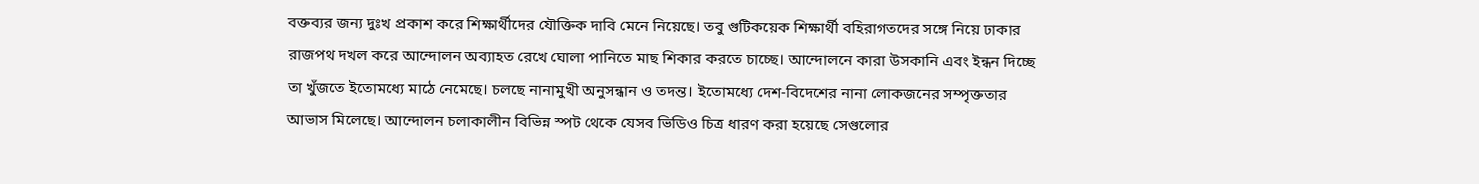বক্তব্যর জন্য দুঃখ প্রকাশ করে শিক্ষার্থীদের যৌক্তিক দাবি মেনে নিয়েছে। তবু গুটিকয়েক শিক্ষার্থী বহিরাগতদের সঙ্গে নিয়ে ঢাকার রাজপথ দখল করে আন্দোলন অব্যাহত রেখে ঘোলা পানিতে মাছ শিকার করতে চাচ্ছে। আন্দোলনে কারা উসকানি এবং ইন্ধন দিচ্ছে তা খুঁজতে ইতোমধ্যে মাঠে নেমেছে। চলছে নানামুখী অনুসন্ধান ও তদন্ত। ইতোমধ্যে দেশ-বিদেশের নানা লোকজনের সম্পৃক্ততার আভাস মিলেছে। আন্দোলন চলাকালীন বিভিন্ন স্পট থেকে যেসব ভিডিও চিত্র ধারণ করা হয়েছে সেগুলোর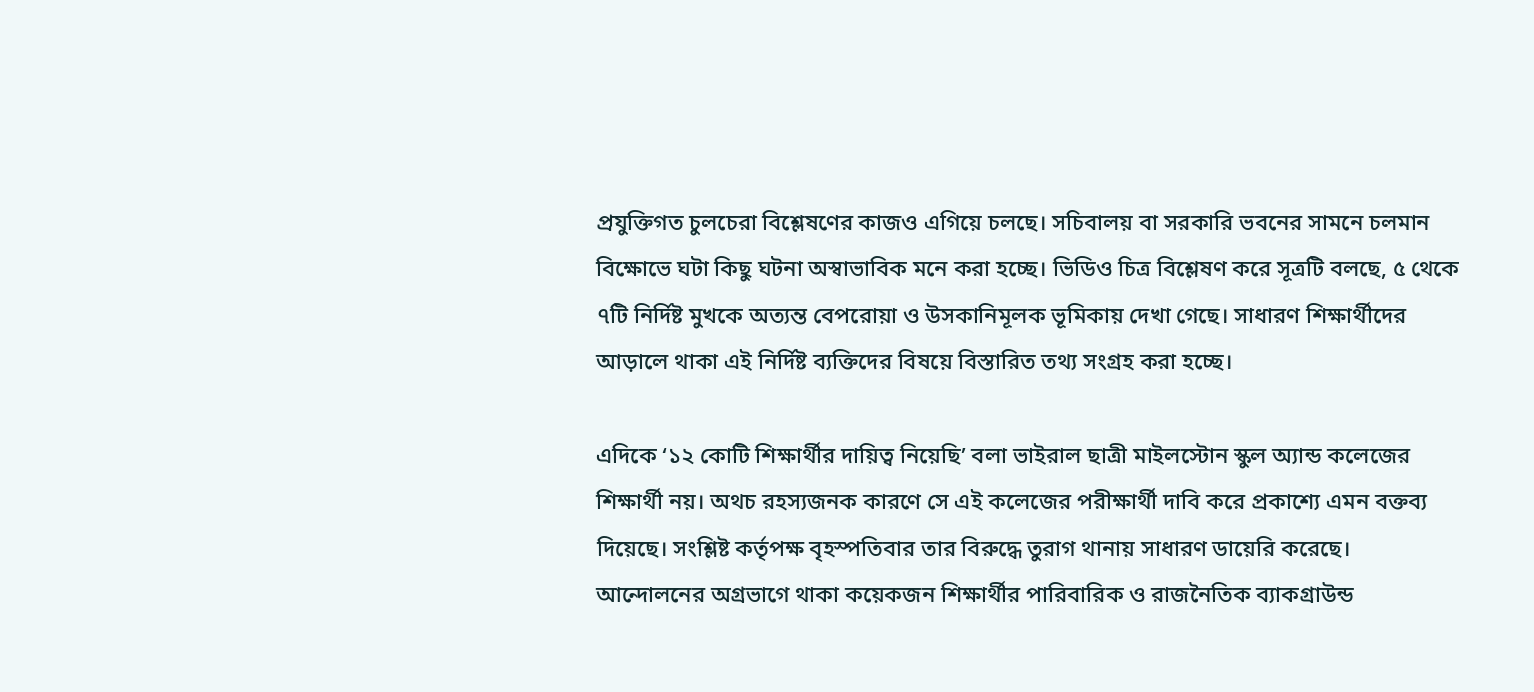প্রযুক্তিগত চুলচেরা বিশ্লেষণের কাজও এগিয়ে চলছে। সচিবালয় বা সরকারি ভবনের সামনে চলমান বিক্ষোভে ঘটা কিছু ঘটনা অস্বাভাবিক মনে করা হচ্ছে। ভিডিও চিত্র বিশ্লেষণ করে সূত্রটি বলছে, ৫ থেকে ৭টি নির্দিষ্ট মুখকে অত্যন্ত বেপরোয়া ও উসকানিমূলক ভূমিকায় দেখা গেছে। সাধারণ শিক্ষার্থীদের আড়ালে থাকা এই নির্দিষ্ট ব্যক্তিদের বিষয়ে বিস্তারিত তথ্য সংগ্রহ করা হচ্ছে।

এদিকে ‘১২ কোটি শিক্ষার্থীর দায়িত্ব নিয়েছি’ বলা ভাইরাল ছাত্রী মাইলস্টোন স্কুল অ্যান্ড কলেজের শিক্ষার্থী নয়। অথচ রহস্যজনক কারণে সে এই কলেজের পরীক্ষার্থী দাবি করে প্রকাশ্যে এমন বক্তব্য দিয়েছে। সংশ্লিষ্ট কর্তৃপক্ষ বৃহস্পতিবার তার বিরুদ্ধে তুরাগ থানায় সাধারণ ডায়েরি করেছে। আন্দোলনের অগ্রভাগে থাকা কয়েকজন শিক্ষার্থীর পারিবারিক ও রাজনৈতিক ব্যাকগ্রাউন্ড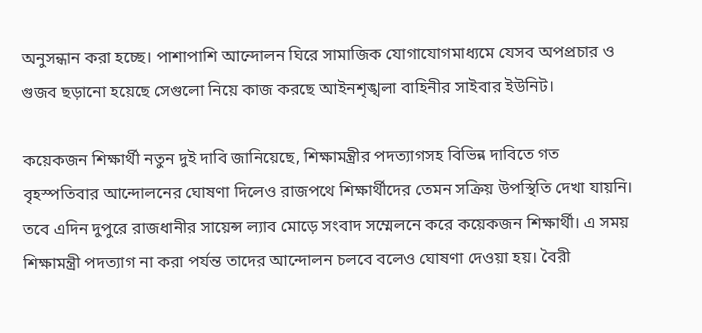অনুসন্ধান করা হচ্ছে। পাশাপাশি আন্দোলন ঘিরে সামাজিক যোগাযোগমাধ্যমে যেসব অপপ্রচার ও গুজব ছড়ানো হয়েছে সেগুলো নিয়ে কাজ করছে আইনশৃঙ্খলা বাহিনীর সাইবার ইউনিট।

কয়েকজন শিক্ষার্থী নতুন দুই দাবি জানিয়েছে, শিক্ষামন্ত্রীর পদত্যাগসহ বিভিন্ন দাবিতে গত বৃহস্পতিবার আন্দোলনের ঘোষণা দিলেও রাজপথে শিক্ষার্থীদের তেমন সক্রিয় উপস্থিতি দেখা যায়নি। তবে এদিন দুপুরে রাজধানীর সায়েন্স ল্যাব মোড়ে সংবাদ সম্মেলনে করে কয়েকজন শিক্ষার্থী। এ সময় শিক্ষামন্ত্রী পদত্যাগ না করা পর্যন্ত তাদের আন্দোলন চলবে বলেও ঘোষণা দেওয়া হয়। বৈরী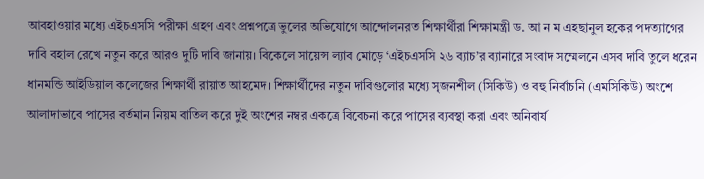আবহাওয়ার মধ্যে এইচএসসি পরীক্ষা গ্রহণ এবং প্রশ্নপত্রে ভুলের অভিযোগে আন্দোলনরত শিক্ষার্থীরা শিক্ষামন্ত্রী ড. আ ন ম এহছানুল হকের পদত্যাগের দাবি বহাল রেখে নতুন করে আরও দুটি দাবি জানায়। বিকেলে সায়েন্স ল্যাব মোড়ে ‘এইচএসসি ২৬ ব্যাচ’র ব্যানারে সংবাদ সম্মেলনে এসব দাবি তুলে ধরেন ধানমন্ডি আইডিয়াল কলেজের শিক্ষার্থী রায়াত আহমেদ। শিক্ষার্থীদের নতুন দাবিগুলোর মধ্যে সৃজনশীল (সিকিউ) ও বহু নির্বাচনি (এমসিকিউ) অংশে আলাদাভাবে পাসের বর্তমান নিয়ম বাতিল করে দুই অংশের নম্বর একত্রে বিবেচনা করে পাসের ব্যবস্থা করা এবং অনিবার্য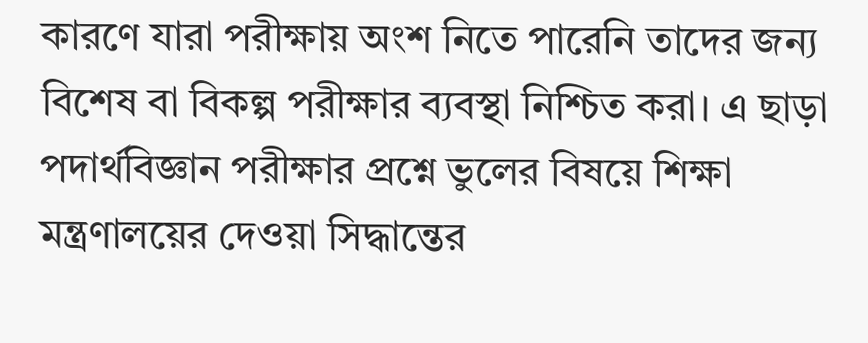কারণে যারা পরীক্ষায় অংশ নিতে পারেনি তাদের জন্য বিশেষ বা বিকল্প পরীক্ষার ব্যবস্থা নিশ্চিত করা। এ ছাড়া পদার্থবিজ্ঞান পরীক্ষার প্রশ্নে ভুলের বিষয়ে শিক্ষা মন্ত্রণালয়ের দেওয়া সিদ্ধান্তের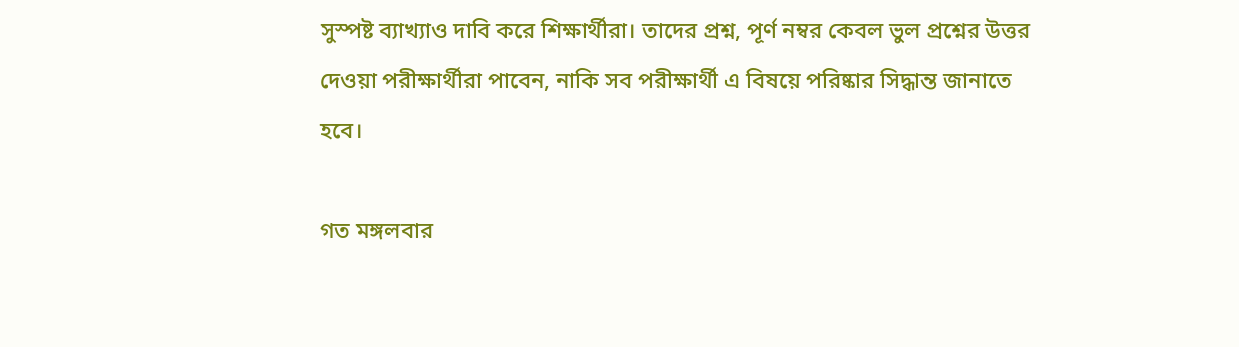সুস্পষ্ট ব্যাখ্যাও দাবি করে শিক্ষার্থীরা। তাদের প্রশ্ন, পূর্ণ নম্বর কেবল ভুল প্রশ্নের উত্তর দেওয়া পরীক্ষার্থীরা পাবেন, নাকি সব পরীক্ষার্থী এ বিষয়ে পরিষ্কার সিদ্ধান্ত জানাতে হবে।

গত মঙ্গলবার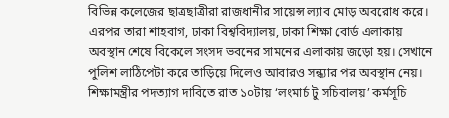বিভিন্ন কলেজের ছাত্রছাত্রীরা রাজধানীর সায়েন্স ল্যাব মোড় অবরোধ করে। এরপর তারা শাহবাগ, ঢাকা বিশ্ববিদ্যালয়, ঢাকা শিক্ষা বোর্ড এলাকায় অবস্থান শেষে বিকেলে সংসদ ভবনের সামনের এলাকায় জড়ো হয়। সেখানে পুলিশ লাঠিপেটা করে তাড়িয়ে দিলেও আবারও সন্ধ্যার পর অবস্থান নেয়। শিক্ষামন্ত্রীর পদত্যাগ দাবিতে রাত ১০টায় ‘লংমার্চ টু সচিবালয়’ কর্মসূচি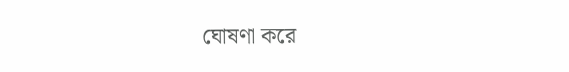ঘোষণা করে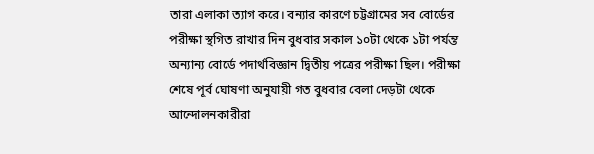তারা এলাকা ত্যাগ করে। বন্যার কারণে চট্টগ্রামের সব বোর্ডের পরীক্ষা স্থগিত রাখার দিন বুধবার সকাল ১০টা থেকে ১টা পর্যন্ত অন্যান্য বোর্ডে পদার্থবিজ্ঞান দ্বিতীয় পত্রের পরীক্ষা ছিল। পরীক্ষা শেষে পূর্ব ঘোষণা অনুযায়ী গত বুধবার বেলা দেড়টা থেকে আন্দোলনকারীরা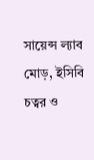সায়েন্স ল্যাব মোড়, ইসিবি চত্বর ও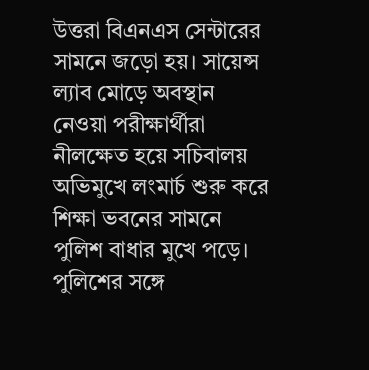উত্তরা বিএনএস সেন্টারের সামনে জড়ো হয়। সায়েন্স ল্যাব মোড়ে অবস্থান নেওয়া পরীক্ষার্থীরা নীলক্ষেত হয়ে সচিবালয় অভিমুখে লংমার্চ শুরু করে শিক্ষা ভবনের সামনে পুলিশ বাধার মুখে পড়ে। পুলিশের সঙ্গে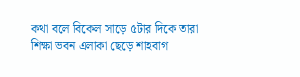কথা বলে বিকেল সাড়ে ৫টার দিকে তারা শিক্ষা ভবন এলাকা ছেড়ে শাহবাগ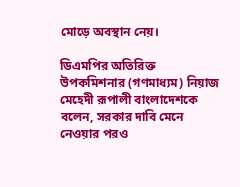মোড়ে অবস্থান নেয়।

ডিএমপির অতিরিক্ত উপকমিশনার (গণমাধ্যম) নিয়াজ মেহেদী রূপালী বাংলাদেশকে বলেন, সরকার দাবি মেনে নেওয়ার পরও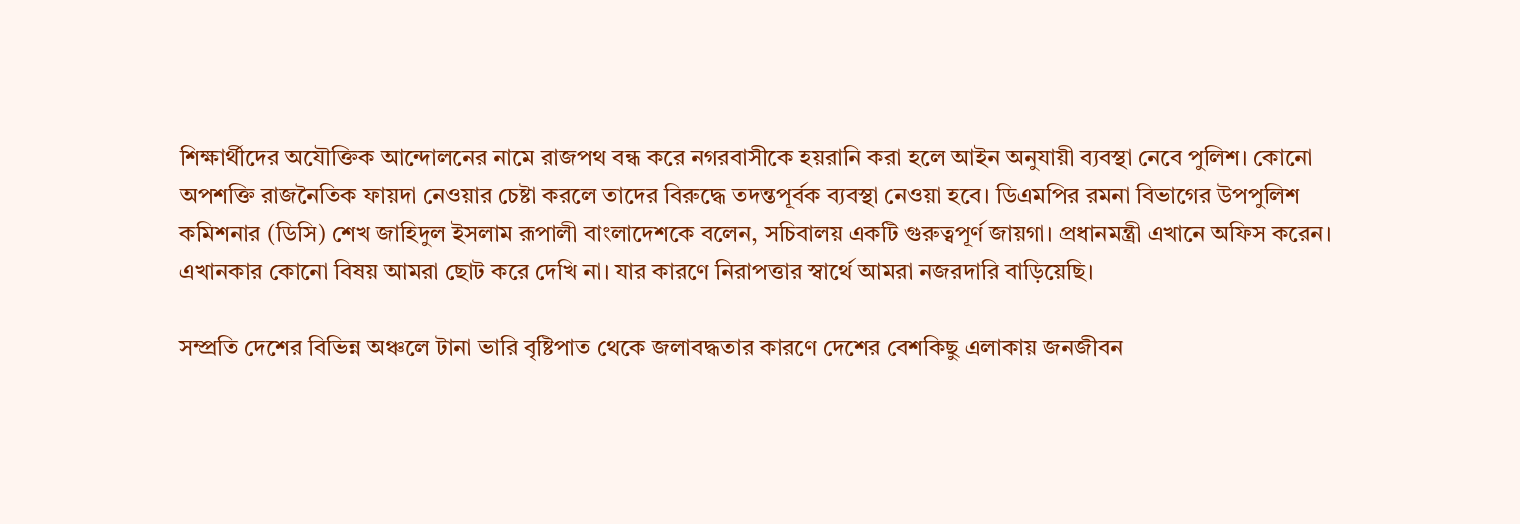শিক্ষার্থীদের অযৌক্তিক আন্দোলনের নামে রাজপথ বন্ধ করে নগরবাসীকে হয়রানি করা হলে আইন অনুযায়ী ব্যবস্থা নেবে পুলিশ। কোনো অপশক্তি রাজনৈতিক ফায়দা নেওয়ার চেষ্টা করলে তাদের বিরুদ্ধে তদন্তপূর্বক ব্যবস্থা নেওয়া হবে। ডিএমপির রমনা বিভাগের উপপুলিশ কমিশনার (ডিসি) শেখ জাহিদুল ইসলাম রূপালী বাংলাদেশকে বলেন, সচিবালয় একটি গুরুত্বপূর্ণ জায়গা। প্রধানমন্ত্রী এখানে অফিস করেন। এখানকার কোনো বিষয় আমরা ছোট করে দেখি না। যার কারণে নিরাপত্তার স্বার্থে আমরা নজরদারি বাড়িয়েছি।

সম্প্রতি দেশের বিভিন্ন অঞ্চলে টানা ভারি বৃষ্টিপাত থেকে জলাবদ্ধতার কারণে দেশের বেশকিছু এলাকায় জনজীবন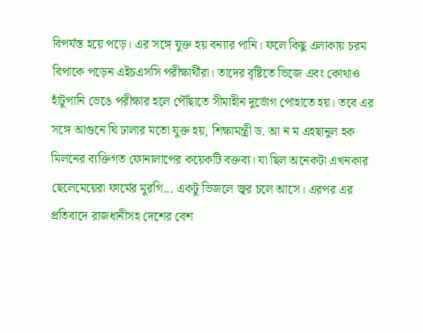বিপর্যস্ত হয়ে পড়ে। এর সঙ্গে যুক্ত হয় বন্যার পানি। ফলে কিছু এলাকায় চরম বিপাকে পড়েন এইচএসসি পরীক্ষার্থীরা। তাদের বৃষ্টিতে ভিজে এবং কোথাও হাঁটুপানি ভেঙে পরীক্ষার হলে পৌঁছাতে সীমাহীন দুর্ভোগ পোহাতে হয়। তবে এর সঙ্গে আগুনে ঘি ঢালার মতো যুক্ত হয়, শিক্ষামন্ত্রী ড. আ ন ম এহছানুল হক মিলনের ব্যক্তিগত ফোনালাপের কয়েকটি বক্তব্য। যা ছিল অনেকটা এখনকার ছেলেমেয়েরা ফার্মের মুরগি... একটু ভিজলে জ্বর চলে আসে। এরপর এর প্রতিবাদে রাজধানীসহ দেশের বেশ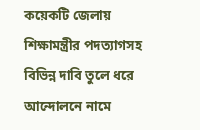কয়েকটি জেলায় শিক্ষামন্ত্রীর পদত্যাগসহ বিভিন্ন দাবি তুলে ধরে আন্দোলনে নামে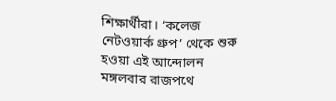শিক্ষার্থীরা। ‘কলেজ নেটওয়ার্ক গ্রুপ’ থেকে শুরু হওয়া এই আন্দোলন মঙ্গলবার রাজপথে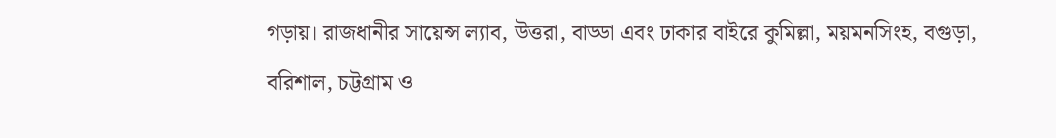গড়ায়। রাজধানীর সায়েন্স ল্যাব, উত্তরা, বাড্ডা এবং ঢাকার বাইরে কুমিল্লা, ময়মনসিংহ, বগুড়া, বরিশাল, চট্টগ্রাম ও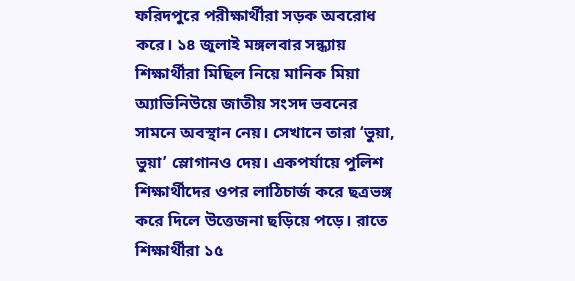ফরিদপুরে পরীক্ষার্থীরা সড়ক অবরোধ করে। ১৪ জুলাই মঙ্গলবার সন্ধ্যায় শিক্ষার্থীরা মিছিল নিয়ে মানিক মিয়া অ্যাভিনিউয়ে জাতীয় সংসদ ভবনের সামনে অবস্থান নেয়। সেখানে তারা ‘ভুয়া, ভুয়া’ স্লোগানও দেয়। একপর্যায়ে পুলিশ শিক্ষার্থীদের ওপর লাঠিচার্জ করে ছত্রভঙ্গ করে দিলে উত্তেজনা ছড়িয়ে পড়ে। রাতে শিক্ষার্থীরা ১৫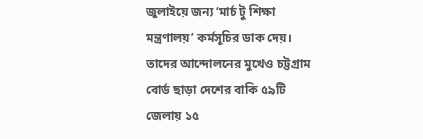জুলাইয়ে জন্য ‘মার্চ টু শিক্ষা মন্ত্রণালয়’ কর্মসূচির ডাক দেয়। তাদের আন্দোলনের মুখেও চট্টগ্রাম বোর্ড ছাড়া দেশের বাকি ৫৯টি জেলায় ১৫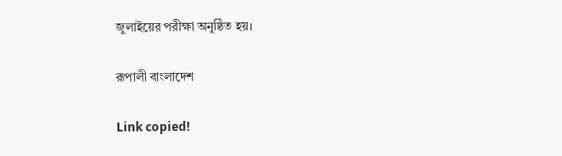জুলাইয়ের পরীক্ষা অনুষ্ঠিত হয়।

রূপালী বাংলাদেশ

Link copied!